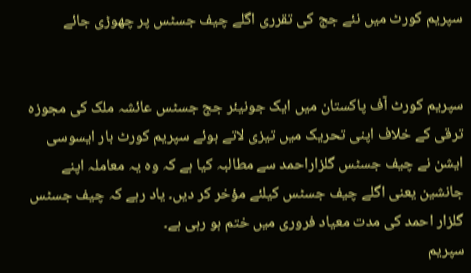سپریم کورٹ میں نئے جج کی تقرری اگلے چیف جسٹس پر چھوڑی جائے


سپریم کورٹ آف پاکستان میں ایک جونیئر جج جسٹس عائشہ ملک کی مجوزہ ترقی کے خلاف اپنی تحریک میں تیزی لاتے ہوئے سپریم کورٹ بار ایسوسی ایشن نے چیف جسٹس گلزاراحمد سے مطالبہ کیا ہے کہ وہ یہ معاملہ اپنے جانشین یعنی اگلے چیف جسٹس کیلئے مؤخر کر دیں۔ یاد رہے کہ چیف جسٹس گلزار احمد کی مدت معیاد فروری میں ختم ہو رہی ہے۔
سپریم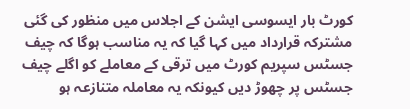کورٹ بار ایسوسی ایشن کے اجلاس میں منظور کی گئی مشترکہ قرارداد میں کہا گیا کہ یہ مناسب ہوگا کہ چیف جسٹس سپریم کورٹ میں ترقی کے معاملے کو اگلے چیف جسٹس پر چھوڑ دیں کیونکہ یہ معاملہ متنازعہ ہو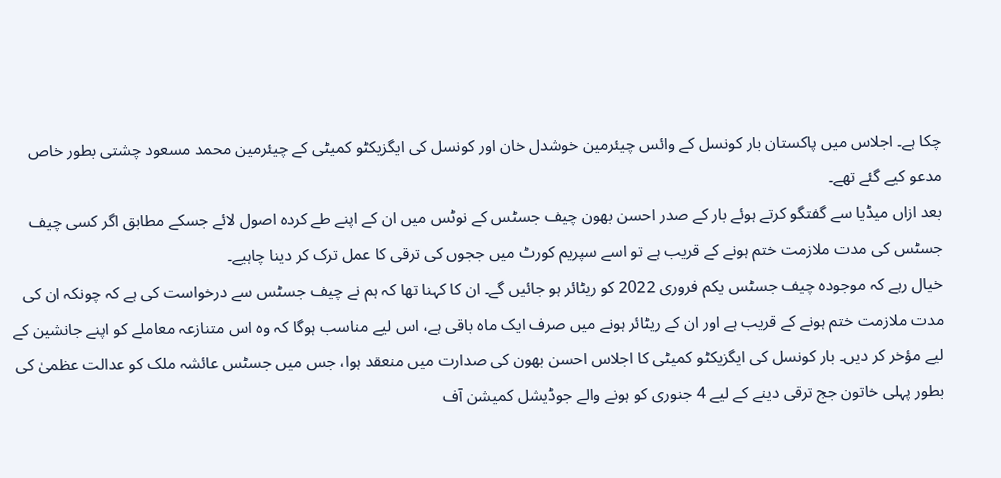چکا ہے۔ اجلاس میں پاکستان بار کونسل کے وائس چیئرمین خوشدل خان اور کونسل کی ایگزیکٹو کمیٹی کے چیئرمین محمد مسعود چشتی بطور خاص مدعو کیے گئے تھے۔
بعد ازاں میڈیا سے گفتگو کرتے ہوئے بار کے صدر احسن بھون چیف جسٹس کے نوٹس میں ان کے اپنے طے کردہ اصول لائے جسکے مطابق اگر کسی چیف جسٹس کی مدت ملازمت ختم ہونے کے قریب ہے تو اسے سپریم کورٹ میں ججوں کی ترقی کا عمل ترک کر دینا چاہیے۔
خیال رہے کہ موجودہ چیف جسٹس یکم فروری 2022 کو ریٹائر ہو جائیں گے۔ ان کا کہنا تھا کہ ہم نے چیف جسٹس سے درخواست کی ہے کہ چونکہ ان کی مدت ملازمت ختم ہونے کے قریب ہے اور ان کے ریٹائر ہونے میں صرف ایک ماہ باقی ہے، اس لیے مناسب ہوگا کہ وہ اس متنازعہ معاملے کو اپنے جانشین کے لیے مؤخر کر دیں۔ بار کونسل کی ایگزیکٹو کمیٹی کا اجلاس احسن بھون کی صدارت میں منعقد ہوا، جس میں جسٹس عائشہ ملک کو عدالت عظمیٰ کی بطور پہلی خاتون جج ترقی دینے کے لیے 4 جنوری کو ہونے والے جوڈیشل کمیشن آف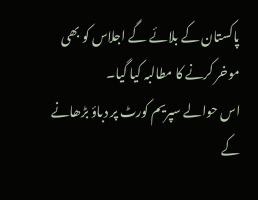پاکستان کے بلائے گے اجلاس کو بھی موخر کرنے کا مطالبہ کیا گیا۔
اس حوالے سپریم کورٹ پر دباؤ بڑھانے کے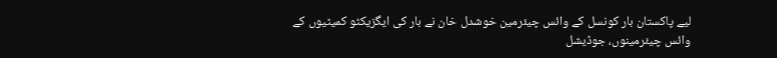لیے پاکستان بار کونسل کے وائس چیئرمین خوشدل خان نے بار کی ایگزیکٹو کمیٹیوں کے وائس چیئرمینوں، جوڈیشل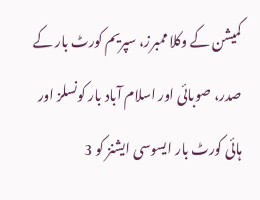کمیشن کے وکلا ممبرز، سپریم کورٹ بار کے صدر، صوبائی اور اسلام آباد بار کونسلز اور ہائی کورٹ بار ایسوسی ایشنز کو 3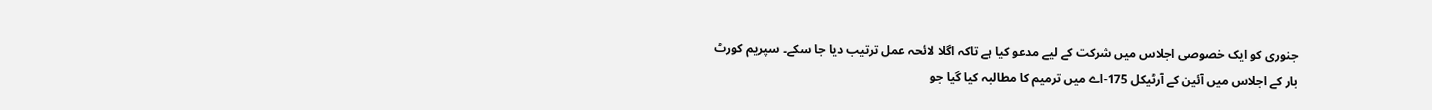جنوری کو ایک خصوصی اجلاس میں شرکت کے لیے مدعو کیا ہے تاکہ اگلا لائحہ عمل ترتیب دیا جا سکے۔ سپریم کورٹ بار کے اجلاس میں آئین کے آرٹیکل 175-اے میں ترمیم کا مطالبہ کیا گیا جو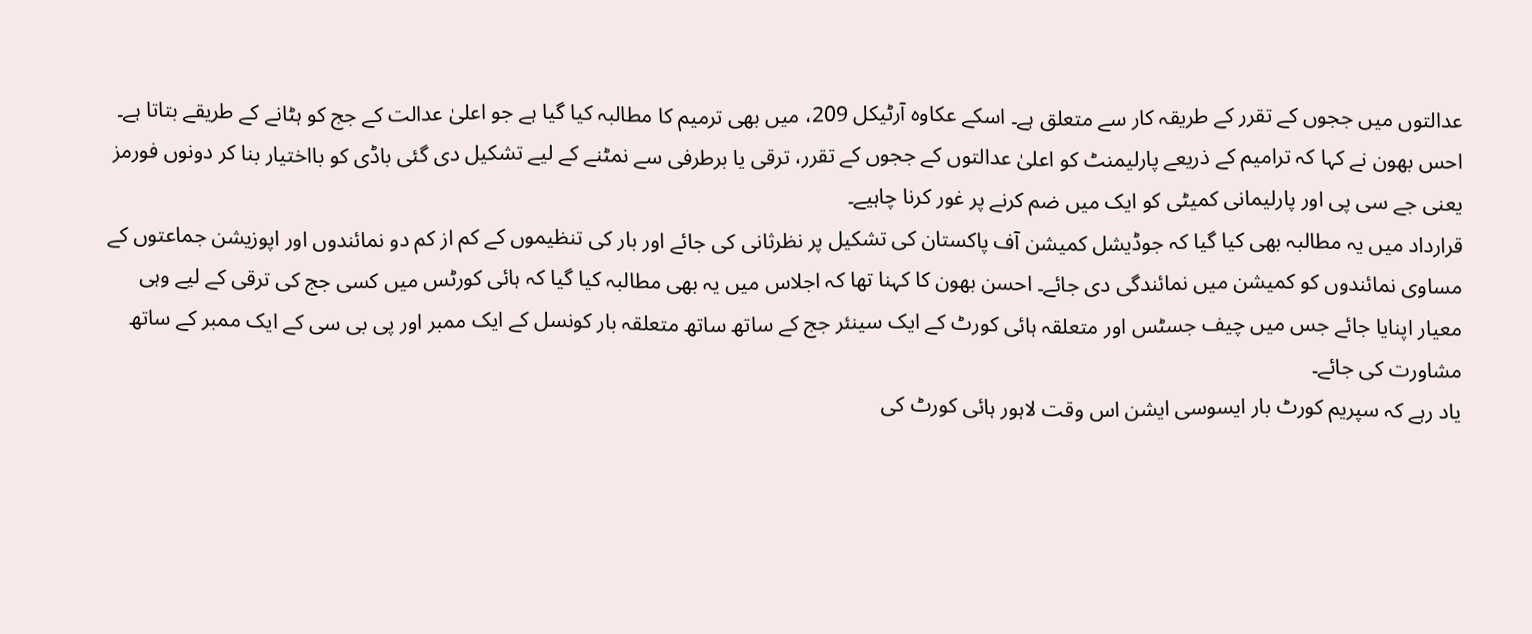عدالتوں میں ججوں کے تقرر کے طریقہ کار سے متعلق ہے۔ اسکے عکاوہ آرٹیکل 209، میں بھی ترمیم کا مطالبہ کیا گیا ہے جو اعلیٰ عدالت کے جج کو ہٹانے کے طریقے بتاتا ہے۔
احس بھون نے کہا کہ ترامیم کے ذریعے پارلیمنٹ کو اعلیٰ عدالتوں کے ججوں کے تقرر، ترقی یا برطرفی سے نمٹنے کے لیے تشکیل دی گئی باڈی کو بااختیار بنا کر دونوں فورمز یعنی جے سی پی اور پارلیمانی کمیٹی کو ایک میں ضم کرنے پر غور کرنا چاہیے۔
قرارداد میں یہ مطالبہ بھی کیا گیا کہ جوڈیشل کمیشن آف پاکستان کی تشکیل پر نظرثانی کی جائے اور بار کی تنظیموں کے کم از کم دو نمائندوں اور اپوزیشن جماعتوں کے مساوی نمائندوں کو کمیشن میں نمائندگی دی جائے۔ احسن بھون کا کہنا تھا کہ اجلاس میں یہ بھی مطالبہ کیا گیا کہ ہائی کورٹس میں کسی جج کی ترقی کے لیے وہی معیار اپنایا جائے جس میں چیف جسٹس اور متعلقہ ہائی کورٹ کے ایک سینئر جج کے ساتھ ساتھ متعلقہ بار کونسل کے ایک ممبر اور پی بی سی کے ایک ممبر کے ساتھ مشاورت کی جائے۔
یاد رہے کہ سپریم کورٹ بار ایسوسی ایشن اس وقت لاہور ہائی کورٹ کی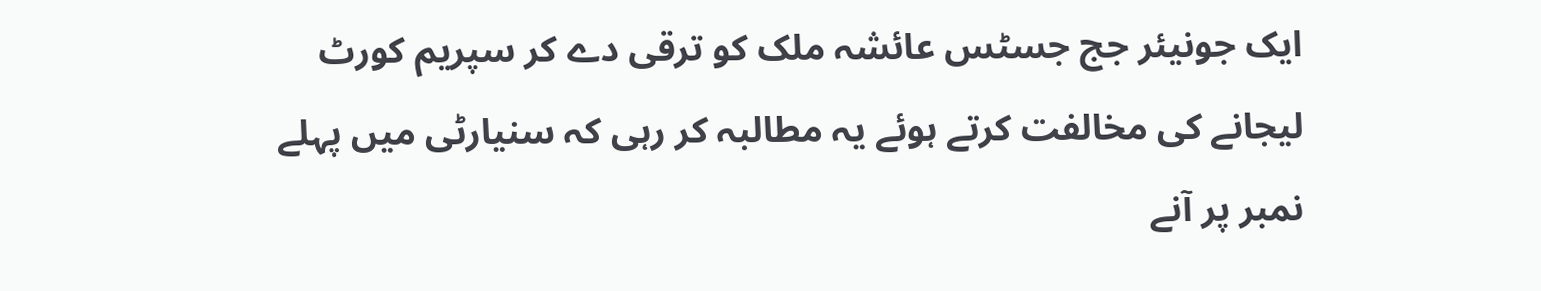ایک جونیئر جج جسٹس عائشہ ملک کو ترقی دے کر سپریم کورٹ لیجانے کی مخالفت کرتے ہوئے یہ مطالبہ کر رہی کہ سنیارٹی میں پہلے نمبر پر آنے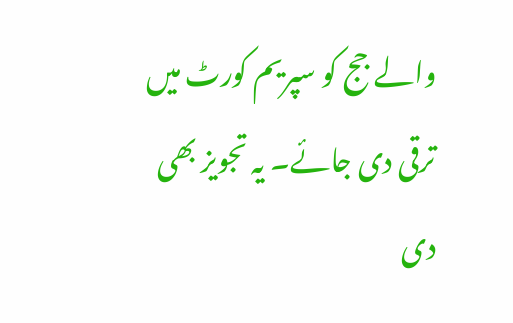والے جج کو سپریم کورٹ میں ترقی دی جائے۔ یہ تجویز بھی دی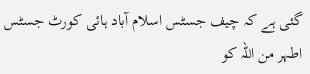گئی ہے کہ چیف جسٹس اسلام آباد ہائی کورٹ جسٹس اطہر من اللہ کو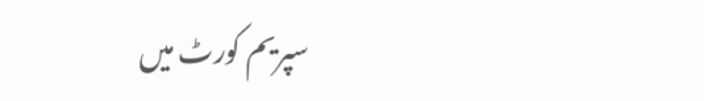سپریم کورٹ میں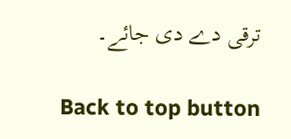ترقی دے دی جائے۔

Back to top button